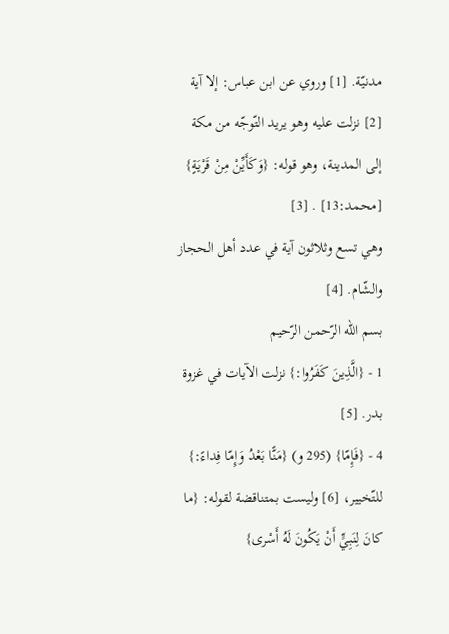مدنيّة. [1] وروي عن ابن عباس: إلا آية [2] نزلت عليه وهو يريد التّوجّه من مكة إلى المدينة، وهو قوله: {وَكَأَيِّنْ مِنْ قَرْيَةٍ} [محمد:13] . [3]
وهي تسع وثلاثون آية في عدد أهل الحجاز والشّام. [4]
بسم الله الرّحمن الرّحيم
1 - {الَّذِينَ كَفَرُوا:} نزلت الآيات في غزوة بدر. [5]
4 - {فَإِمّا} (295 و) {مَنًّا بَعْدُ وَإِمّا فِداءً:} للتّخيير، [6] وليست بمتناقضة لقوله: {ما كانَ لِنَبِيٍّ أَنْ يَكُونَ لَهُ أَسْرى}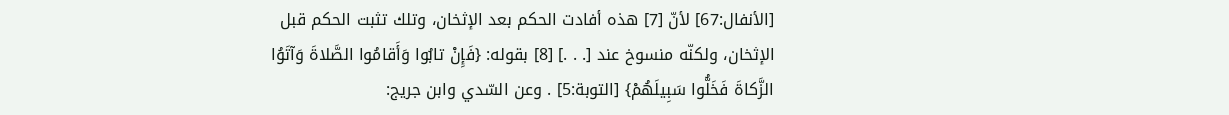[الأنفال:67] لأنّ [7] هذه أفادت الحكم بعد الإثخان، وتلك تثبت الحكم قبل الإثخان، ولكنّه منسوخ عند [. . .] [8] بقوله: {فَإِنْ تابُوا وَأَقامُوا الصَّلاةَ وَآتَوُا الزَّكاةَ فَخَلُّوا سَبِيلَهُمْ} [التوبة:5] . وعن السّدي وابن جريج: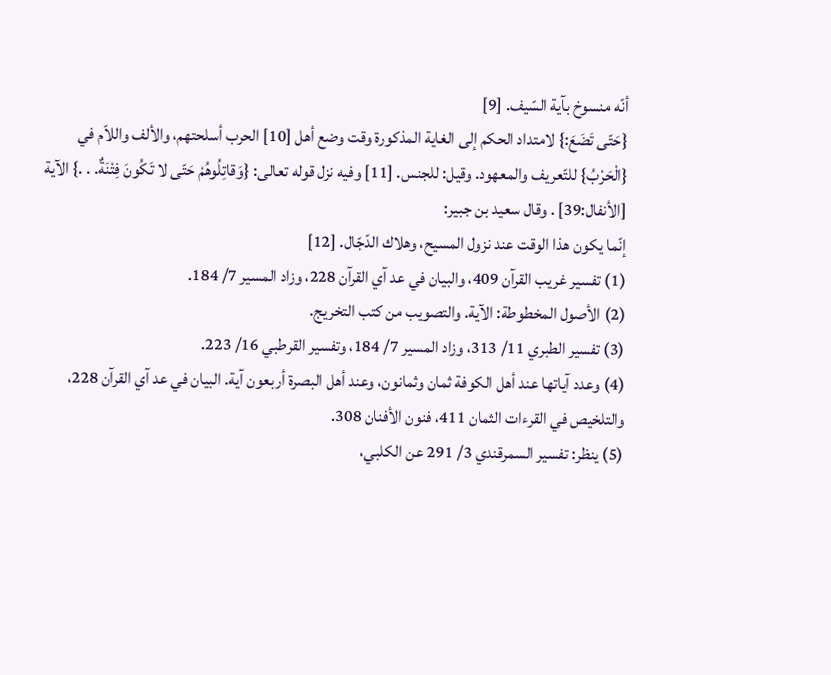أنّه منسوخ بآية السّيف. [9]
{حَتّى تَضَعَ:} لامتداد الحكم إلى الغاية المذكورة وقت وضع أهل [10] الحرب أسلحتهم، والألف واللاّم في {الْحَرْبُ} للتّعريف والمعهود. وقيل: للجنس. [11] وفيه نزل قوله تعالى: {وَقاتِلُوهُمْ حَتّى لا تَكُونَ فِتْنَةٌ. . .} الآية [الأنفال:39] . وقال سعيد بن جبير:
إنّما يكون هذا الوقت عند نزول المسيح، وهلاك الدّجّال. [12]
(1) تفسير غريب القرآن 409، والبيان في عد آي القرآن 228، وزاد المسير 7/ 184.
(2) الأصول المخطوطة: الآية. والتصويب من كتب التخريج.
(3) تفسير الطبري 11/ 313، وزاد المسير 7/ 184، وتفسير القرطبي 16/ 223.
(4) وعدد آياتها عند أهل الكوفة ثمان وثمانون، وعند أهل البصرة أربعون آية. البيان في عد آي القرآن 228، والتلخيص في القرءات الثمان 411، فنون الأفنان 308.
(5) ينظر: تفسير السمرقندي 3/ 291 عن الكلبي،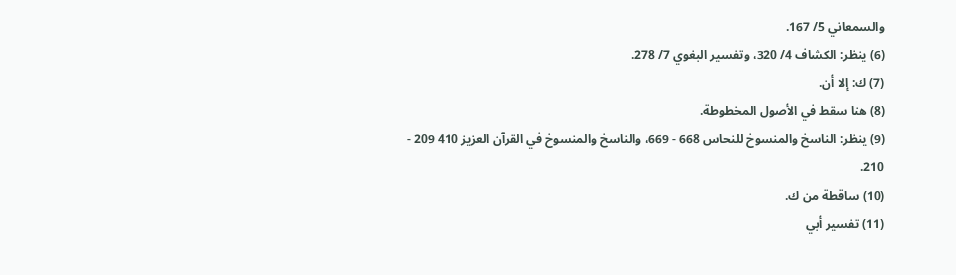والسمعاني 5/ 167.
(6) ينظر: الكشاف 4/ 320، وتفسير البغوي 7/ 278.
(7) ك: إلا أن.
(8) هنا سقط في الأصول المخطوطة.
(9) ينظر: الناسخ والمنسوخ للنحاس 668 - 669، والناسخ والمنسوخ في القرآن العزيز 410 209 - 210.
(10) ساقطة من ك.
(11) تفسير أبي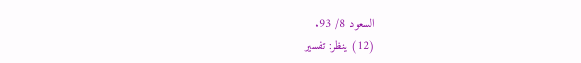السعود 8/ 93.
(12) ينظر: تفسير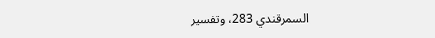السمرقندي 283، وتفسير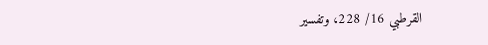القرطبي 16/ 228، وتفسير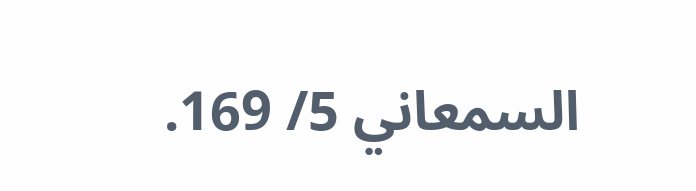السمعاني 5/ 169.